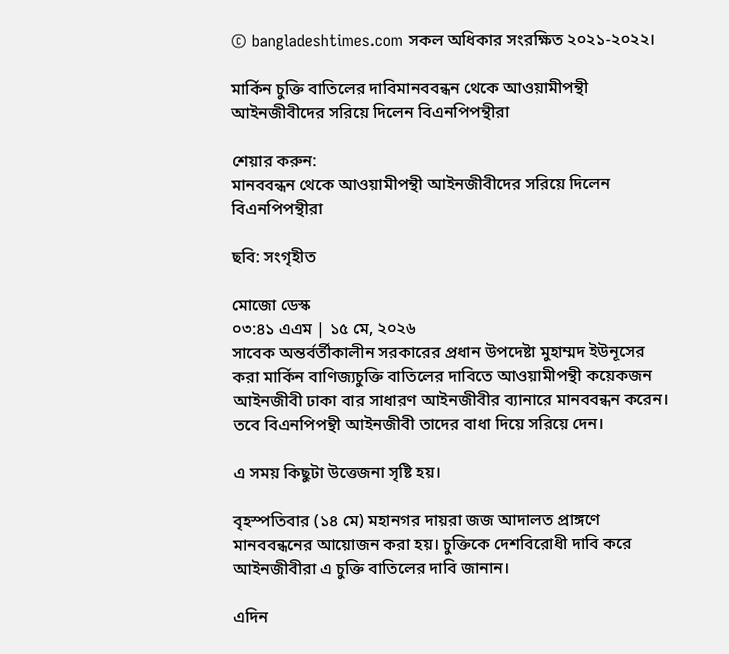© bangladeshtimes.com সকল অধিকার সংরক্ষিত ২০২১-২০২২।

মার্কিন চুক্তি বাতিলের দাবিমানববন্ধন থেকে আওয়ামীপন্থী আইনজীবীদের সরিয়ে দিলেন বিএনপিপন্থীরা

শেয়ার করুন:
মানববন্ধন থেকে আওয়ামীপন্থী আইনজীবীদের সরিয়ে দিলেন বিএনপিপন্থীরা

ছবি: সংগৃহীত

মোজো ডেস্ক
০৩:৪১ এএম | ১৫ মে, ২০২৬
সাবেক অন্তর্বর্তীকালীন সরকারের প্রধান উপদেষ্টা মুহাম্মদ ইউনূসের করা মার্কিন বাণিজ্যচুক্তি বাতিলের দাবিতে আওয়ামীপন্থী কয়েকজন আইনজীবী ঢাকা বার সাধারণ আইনজীবীর ব্যানারে মানববন্ধন করেন। তবে বিএনপিপন্থী আইনজীবী তাদের বাধা দিয়ে সরিয়ে দেন।

এ সময় কিছুটা উত্তেজনা সৃষ্টি হয়।

বৃহস্পতিবার (১৪ মে) মহানগর দায়রা জজ আদালত প্রাঙ্গণে মানববন্ধনের আয়োজন করা হয়। চুক্তিকে দেশবিরোধী দাবি করে আইনজীবীরা এ চুক্তি বাতিলের দাবি জানান।

এদিন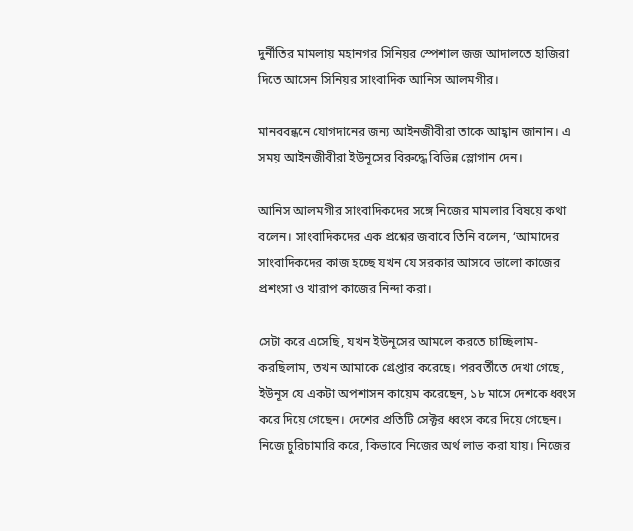দুর্নীতির মামলায় মহানগর সিনিয়র স্পেশাল জজ আদালতে হাজিরা দিতে আসেন সিনিয়র সাংবাদিক আনিস আলমগীর।

মানববন্ধনে যোগদানের জন্য আইনজীবীরা তাকে আহ্বান জানান। এ সময় আইনজীবীরা ইউনূসের বিরুদ্ধে বিভিন্ন স্লোগান দেন।

আনিস আলমগীর সাংবাদিকদের সঙ্গে নিজের মামলার বিষয়ে কথা বলেন। সাংবাদিকদের এক প্রশ্নের জবাবে তিনি বলেন, ‘আমাদের সাংবাদিকদের কাজ হচ্ছে যখন যে সরকার আসবে ভালো কাজের প্রশংসা ও খারাপ কাজের নিন্দা করা।

সেটা করে এসেছি, যখন ইউনূসের আমলে করতে চাচ্ছিলাম- করছিলাম, তখন আমাকে গ্রেপ্তার করেছে। পরবর্তীতে দেখা গেছে, ইউনূস যে একটা অপশাসন কায়েম করেছেন, ১৮ মাসে দেশকে ধ্বংস করে দিয়ে গেছেন। দেশের প্রতিটি সেক্টর ধ্বংস করে দিয়ে গেছেন। নিজে চুরিচামারি করে, কিভাবে নিজের অর্থ লাভ করা যায়। নিজের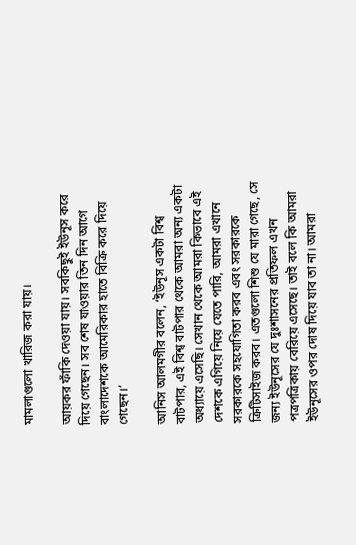মামলাগুলো খারিজ করা যায়।

আয়কর ফাঁকি দেওয়া যায়। সবকিছুই ইউনূস করে দিয়ে গেছেন। সব শেষ যাওয়ার তিন দিন আগে বাংলাদেশকে আমেরিকার হাতে বিক্রি করে দিয়ে গেছেন।’

আনিস আলমগীর বলেন, ‘ইউনূস একটা বিশ্ব বাটপার, এই বিশ্ব বাটপার থেকে আমরা অন্য একটা অধ্যায়ে এসেছি। সেখান থেকে আমরা কিভাবে এই দেশকে এগিয়ে নিয়ে যেতে পারি, আমরা এখানে সরকারকে সহযোগিতা করব এবং সরকারকে ক্রিটিসাইজ করব। এতগুলো শিশু যে মারা গেছে, সে জন্য ইউনূসের যে দুঃশাসনের প্রতিফল এখন পত্রপত্রিকায় বেরিয়ে এসেছে। তাই বলে কি আমরা ইউনূসের ওপর দোষ দিয়ে যাব তা না। আমরা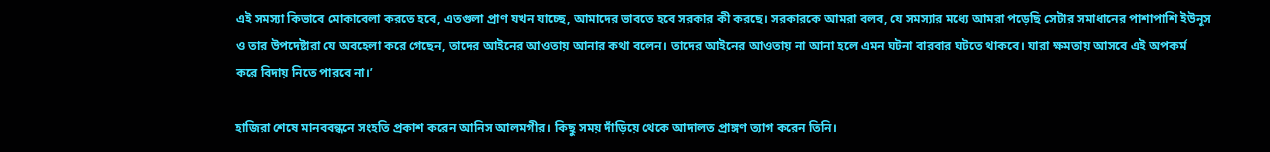এই সমস্যা কিভাবে মোকাবেলা করতে হবে, এতগুলা প্রাণ যখন যাচ্ছে, আমাদের ভাবতে হবে সরকার কী করছে। সরকারকে আমরা বলব, যে সমস্যার মধ্যে আমরা পড়েছি সেটার সমাধানের পাশাপাশি ইউনূস ও তার উপদেষ্টারা যে অবহেলা করে গেছেন, তাদের আইনের আওতায় আনার কথা বলেন। তাদের আইনের আওতায় না আনা হলে এমন ঘটনা বারবার ঘটতে থাকবে। যারা ক্ষমতায় আসবে এই অপকর্ম করে বিদায় নিতে পারবে না।’

হাজিরা শেষে মানববন্ধনে সংহতি প্রকাশ করেন আনিস আলমগীর। কিছু সময় দাঁড়িয়ে থেকে আদালত প্রাঙ্গণ ত্যাগ করেন তিনি।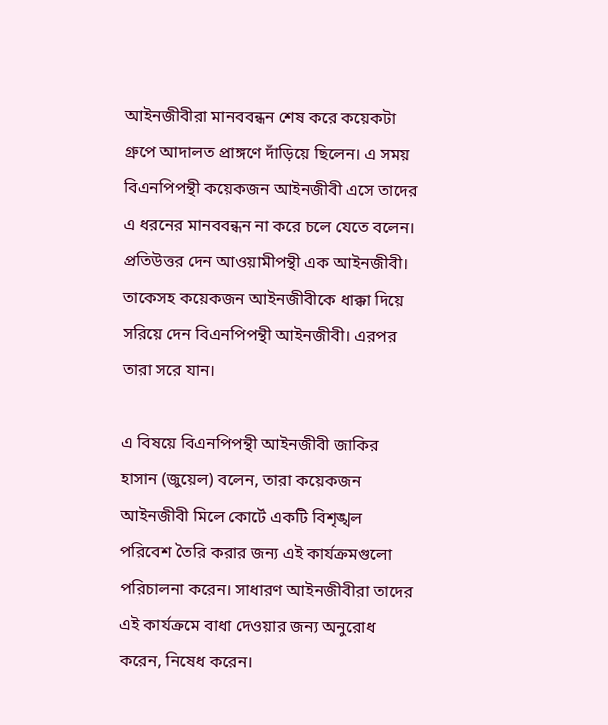আইনজীবীরা মানববন্ধন শেষ করে কয়েকটা গ্রুপে আদালত প্রাঙ্গণে দাঁড়িয়ে ছিলেন। এ সময় বিএনপিপন্থী কয়েকজন আইনজীবী এসে তাদের এ ধরনের মানববন্ধন না করে চলে যেতে বলেন। প্রতিউত্তর দেন আওয়ামীপন্থী এক আইনজীবী। তাকেসহ কয়েকজন আইনজীবীকে ধাক্কা দিয়ে সরিয়ে দেন বিএনপিপন্থী আইনজীবী। এরপর তারা সরে যান।

এ বিষয়ে বিএনপিপন্থী আইনজীবী জাকির হাসান (জুয়েল) বলেন, তারা কয়েকজন আইনজীবী মিলে কোর্টে একটি বিশৃঙ্খল পরিবেশ তৈরি করার জন্য এই কার্যক্রমগুলো পরিচালনা করেন। সাধারণ আইনজীবীরা তাদের এই কার্যক্রমে বাধা দেওয়ার জন্য অনুরোধ করেন, নিষেধ করেন।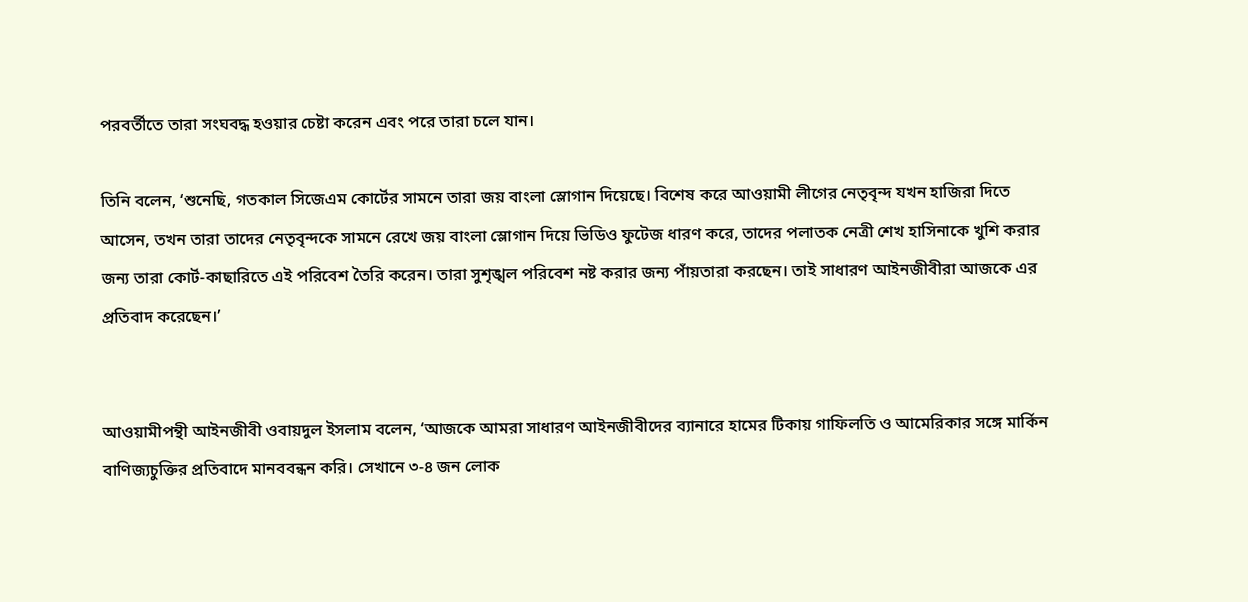পরবর্তীতে তারা সংঘবদ্ধ হওয়ার চেষ্টা করেন এবং পরে তারা চলে যান।

তিনি বলেন, ‘শুনেছি, গতকাল সিজেএম কোর্টের সামনে তারা জয় বাংলা স্লোগান দিয়েছে। বিশেষ করে আওয়ামী লীগের নেতৃবৃন্দ যখন হাজিরা দিতে আসেন, তখন তারা তাদের নেতৃবৃন্দকে সামনে রেখে জয় বাংলা স্লোগান দিয়ে ভিডিও ফুটেজ ধারণ করে, তাদের পলাতক নেত্রী শেখ হাসিনাকে খুশি করার জন্য তারা কোর্ট-কাছারিতে এই পরিবেশ তৈরি করেন। তারা সুশৃঙ্খল পরিবেশ নষ্ট করার জন্য পাঁয়তারা করছেন। তাই সাধারণ আইনজীবীরা আজকে এর প্রতিবাদ করেছেন।’


আওয়ামীপন্থী আইনজীবী ওবায়দুল ইসলাম বলেন, ‘আজকে আমরা সাধারণ আইনজীবীদের ব্যানারে হামের টিকায় গাফিলতি ও আমেরিকার সঙ্গে মার্কিন বাণিজ্যচুক্তির প্রতিবাদে মানববন্ধন করি। সেখানে ৩-৪ জন লোক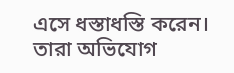এসে ধস্তাধস্তি করেন। তারা অভিযোগ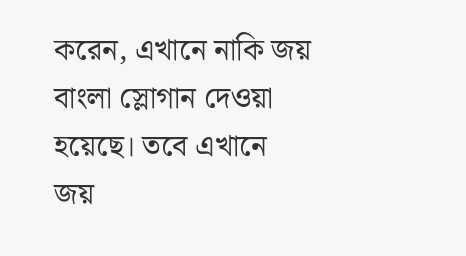করেন, এখানে নাকি জয় বাংলা স্লোগান দেওয়া হয়েছে। তবে এখানে জয়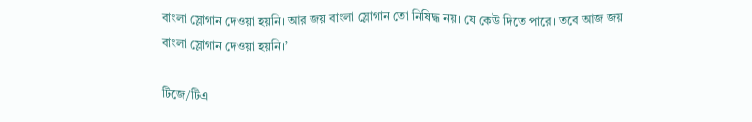বাংলা স্লোগান দেওয়া হয়নি। আর জয় বাংলা স্লোগান তো নিষিদ্ধ নয়। যে কেউ দিতে পারে। তবে আজ জয় বাংলা স্লোগান দেওয়া হয়নি।’

টিজে/টিএ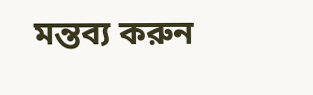মন্তব্য করুন